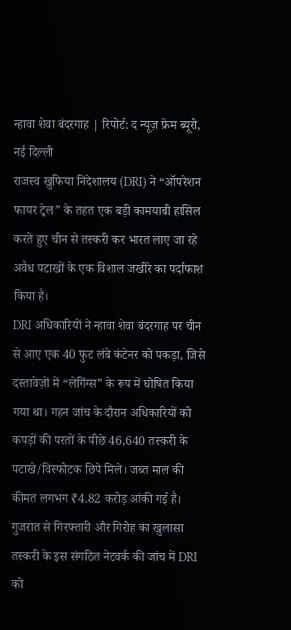न्हावा शेवा बंदरगाह | रिपोर्ट: द न्यूज़ फ्रेम ब्यूरो, नई दिल्ली
राजस्व खुफिया निदेशालय (DRI) ने “ऑपरेशन फायर ट्रेल” के तहत एक बड़ी कामयाबी हासिल करते हुए चीन से तस्करी कर भारत लाए जा रहे अवैध पटाखों के एक विशाल जखीरे का पर्दाफाश किया है।
DRI अधिकारियों ने न्हावा शेवा बंदरगाह पर चीन से आए एक 40 फुट लंबे कंटेनर को पकड़ा, जिसे दस्तावेज़ों में “लेगिंग्स” के रूप में घोषित किया गया था। गहन जांच के दौरान अधिकारियों को कपड़ों की परतों के पीछे 46,640 तस्करी के पटाखे/विस्फोटक छिपे मिले। जब्त माल की कीमत लगभग ₹4.82 करोड़ आंकी गई है।
गुजरात से गिरफ्तारी और गिरोह का खुलासा
तस्करी के इस संगठित नेटवर्क की जांच में DRI को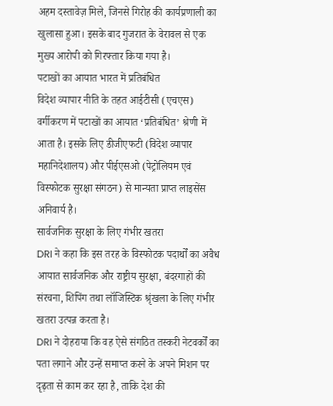अहम दस्तावेज़ मिले, जिनसे गिरोह की कार्यप्रणाली का खुलासा हुआ। इसके बाद गुजरात के वेरावल से एक मुख्य आरोपी को गिरफ्तार किया गया है।
पटाखों का आयात भारत में प्रतिबंधित
विदेश व्यापार नीति के तहत आईटीसी (एचएस) वर्गीकरण में पटाखों का आयात ‘प्रतिबंधित’ श्रेणी में आता है। इसके लिए डीजीएफटी (विदेश व्यापार महानिदेशालय) और पीईएसओ (पेट्रोलियम एवं विस्फोटक सुरक्षा संगठन) से मान्यता प्राप्त लाइसेंस अनिवार्य है।
सार्वजनिक सुरक्षा के लिए गंभीर खतरा
DRI ने कहा कि इस तरह के विस्फोटक पदार्थों का अवैध आयात सार्वजनिक और राष्ट्रीय सुरक्षा, बंदरगाहों की संरचना, शिपिंग तथा लॉजिस्टिक श्रृंखला के लिए गंभीर खतरा उत्पन्न करता है।
DRI ने दोहराया कि वह ऐसे संगठित तस्करी नेटवर्कों का पता लगाने और उन्हें समाप्त करने के अपने मिशन पर दृढ़ता से काम कर रहा है, ताकि देश की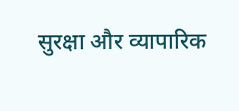सुरक्षा और व्यापारिक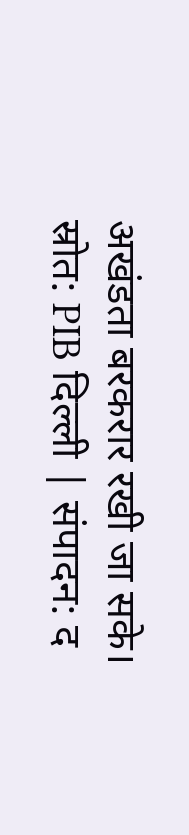अखंडता बरकरार रखी जा सके।
स्रोत: PIB दिल्ली | संपादन: द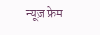न्यूज़ फ्रेम